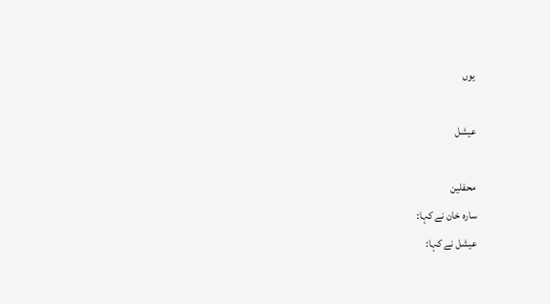یوں

عیشل

محفلین
سارہ خان نے کہا:
عیشل نے کہا: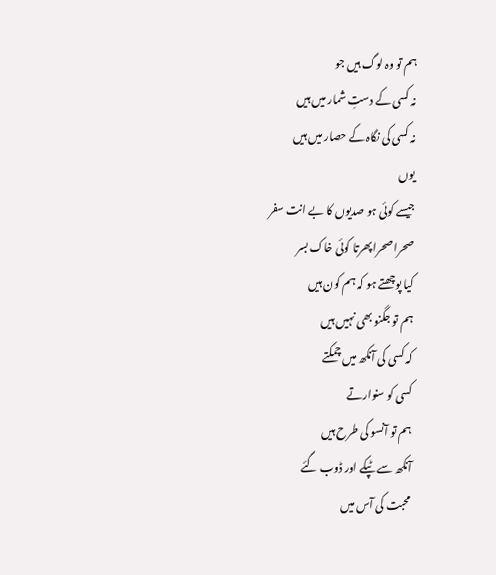ہم تو وہ لوگ ہیں جو
نہ کسی کے دستِ شمار میں ہیں
نہ کسی کی نگاہ کے حصار میں ہیں
یوں
جیسے کوئی ہو صدیوں کا بے انت سفر
صحرا صحرا پھرتا کوئی خاک بسر
کیا پوچھتے ہو کہ ہم کون ہیں
ہم تو جگنو بھی نہیں ہیں
کہ کسی کی آنکھ میں چمکتے
کسی کو سنوارتے
ہم تو آنسو کی طرح ہیں
آنکھ سے ٹپکے اور ڈوب گئے
محبت کی آس میں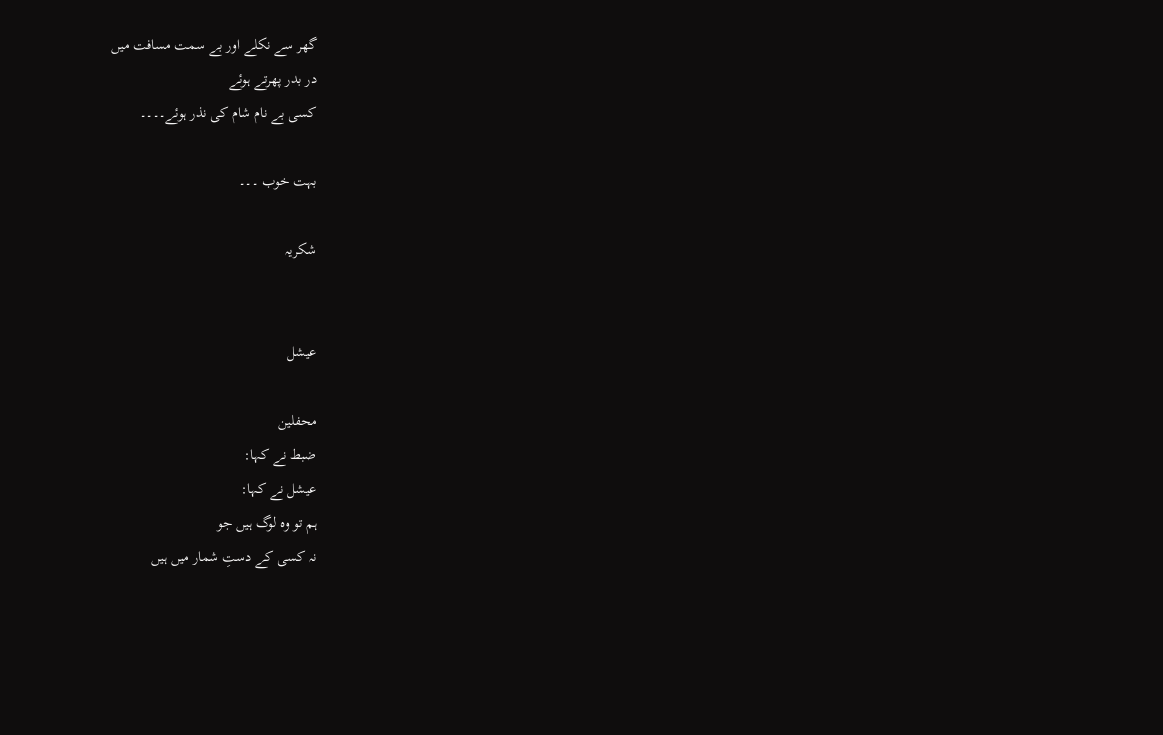گھر سے نکلے اور بے سمت مسافت میں
در بدر پھرتے ہوئے
کسی بے نام شام کی نذر ہوئے۔۔۔۔

بہت خوب ۔۔۔

شکریہ


عیشل

محفلین
ضبط نے کہا:
عیشل نے کہا:
ہم تو وہ لوگ ہیں جو
نہ کسی کے دستِ شمار میں ہیں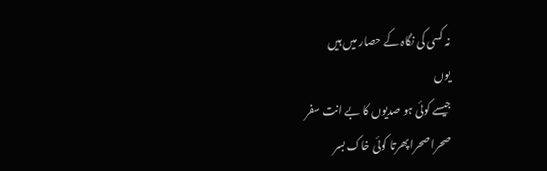نہ کسی کی نگاہ کے حصار میں ہیں
یوں
جیسے کوئی ہو صدیوں کا بے انت سفر
صحرا صحرا پھرتا کوئی خاک بسر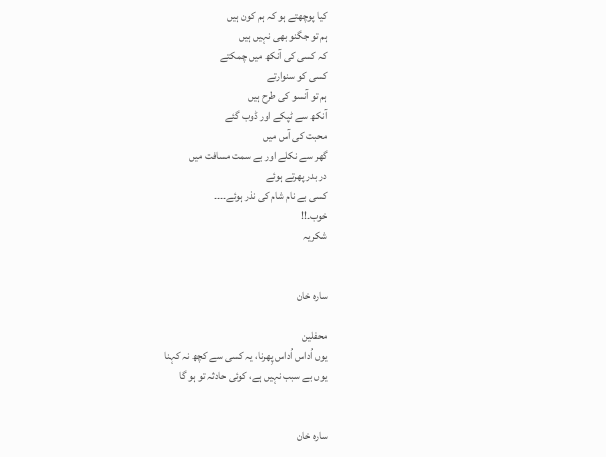کیا پوچھتے ہو کہ ہم کون ہیں
ہم تو جگنو بھی نہیں ہیں
کہ کسی کی آنکھ میں چمکتے
کسی کو سنوارتے
ہم تو آنسو کی طرح ہیں
آنکھ سے ٹپکے اور ڈوب گئے
محبت کی آس میں
گھر سے نکلے اور بے سمت مسافت میں
در بدر پھرتے ہوئے
کسی بے نام شام کی نذر ہوئے۔۔۔۔
خوب۔!!
شکریہ


سارہ خان

محفلین
یوں اُداس اُداس پِھرنا، یہ کسی سے کچھ نہ کہنا
یوں بے سبب نہیں ہے، کوئی حادثہ تو ہو گا


سارہ خان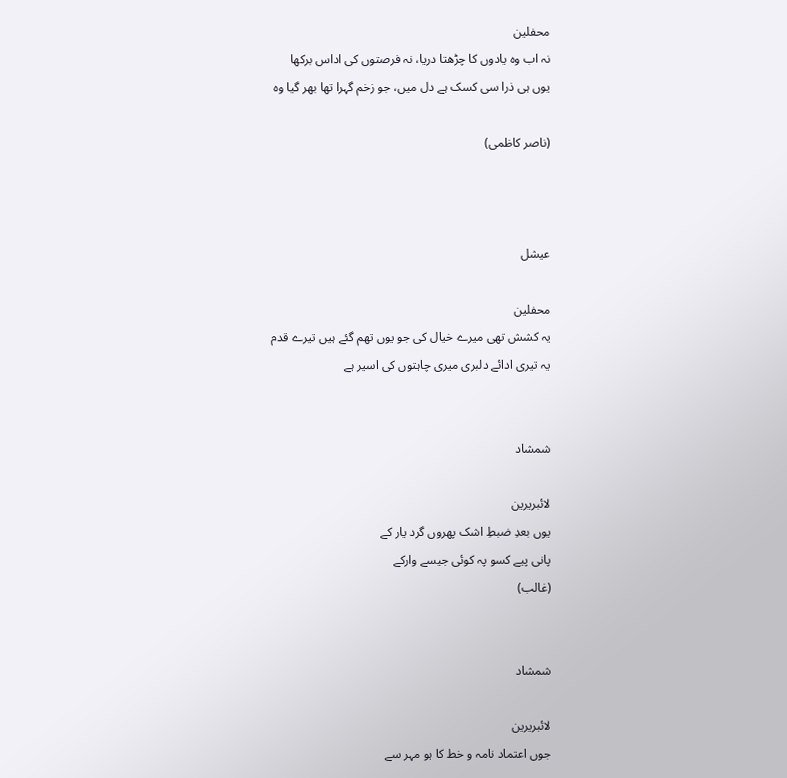محفلین
نہ اب وہ یادوں کا چڑھتا دریا، نہ فرصتوں کی اداس برکھا
یوں ہی ذرا سی کسک ہے دل میں، جو زخم گہرا تھا بھر گیا وہ

(ناصر کاظمی)



عیشل

محفلین
یہ کشش تھی میرے خیال کی جو یوں تھم گئے ہیں تیرے قدم
یہ تیری ادائے دلبری میری چاہتوں کی اسیر ہے


شمشاد

لائبریرین
یوں بعدِ ضبطِ اشک پھروں گرد یار کے
پانی پیے کسو پہ کوئی جیسے وارکے
(غالب)


شمشاد

لائبریرین
جوں اعتماد نامہ و خط کا ہو مہر سے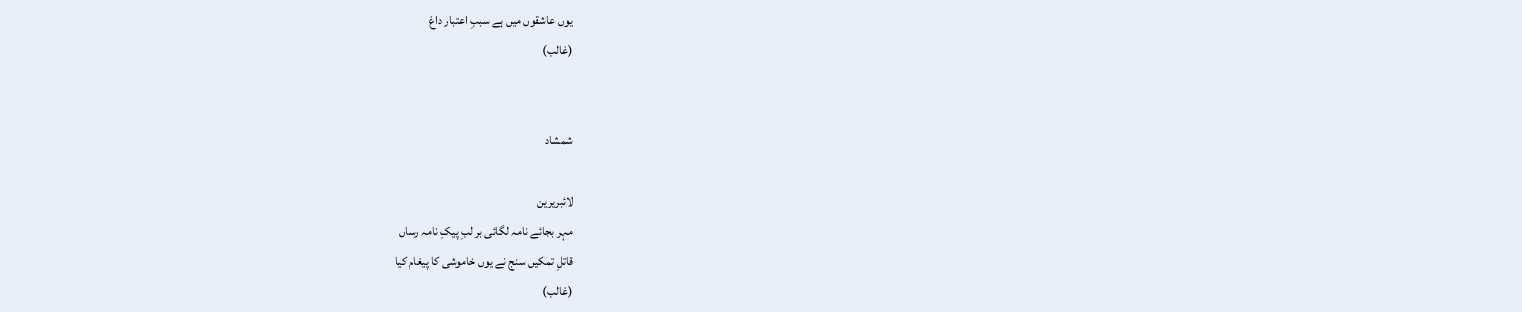یوں عاشقوں میں ہے سببِ اعتبار داغ
(غالب)


شمشاد

لائبریرین
مہر بجائے نامہ لگائی بر لبِ پیکِ نامہ رساں
قاتلِ تمکیں سنج نے یوں خاموشی کا پیغام کیا
(غالب)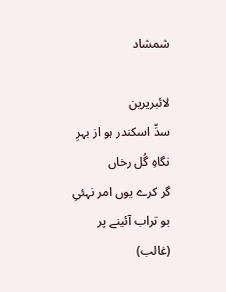شمشاد

لائبریرین
سدِّ اسکندر ہو از بہرِ نگاہِ گُل رخاں
گر کرے یوں امر نہئیِ بو تراب آئینے پر
(غالب)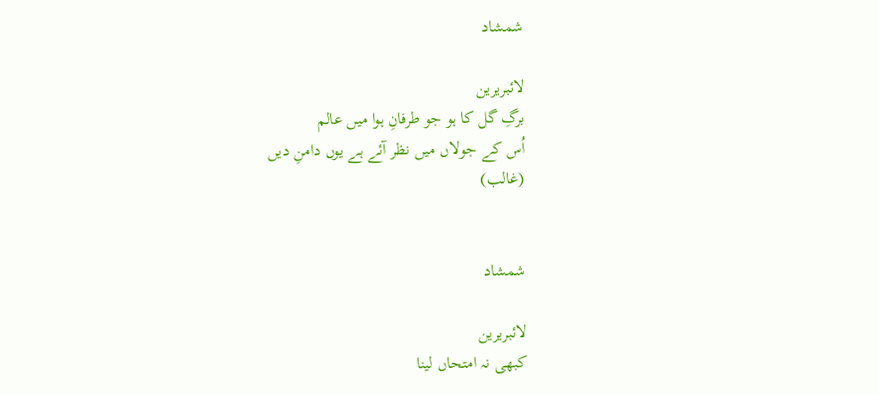شمشاد

لائبریرین
برگِ گل کا ہو جو طرفانِ ہوا میں عالم
اُس کے جولاں میں نظر آئے ہے یوں دامنِ دیں
(غالب)


شمشاد

لائبریرین
کبھی نہ امتحاں لینا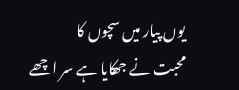یوں پیار میں سچوں کا
محبت نے جھکایا ہے سر اچھے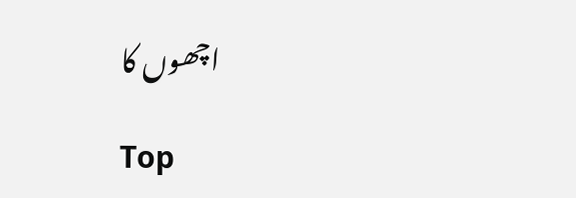اچھوں کا

Top